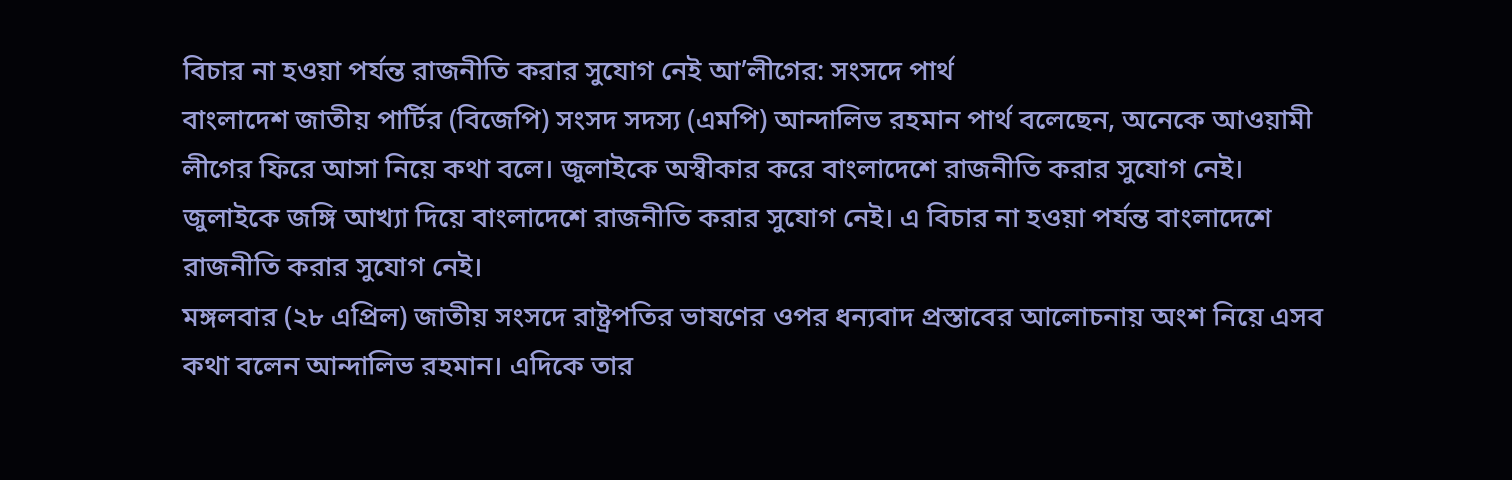বিচার না হওয়া পর্যন্ত রাজনীতি করার সুযোগ নেই আ’লীগের: সংসদে পার্থ
বাংলাদেশ জাতীয় পার্টির (বিজেপি) সংসদ সদস্য (এমপি) আন্দালিভ রহমান পার্থ বলেছেন, অনেকে আওয়ামী লীগের ফিরে আসা নিয়ে কথা বলে। জুলাইকে অস্বীকার করে বাংলাদেশে রাজনীতি করার সুযোগ নেই। জুলাইকে জঙ্গি আখ্যা দিয়ে বাংলাদেশে রাজনীতি করার সুযোগ নেই। এ বিচার না হওয়া পর্যন্ত বাংলাদেশে রাজনীতি করার সুযোগ নেই।
মঙ্গলবার (২৮ এপ্রিল) জাতীয় সংসদে রাষ্ট্রপতির ভাষণের ওপর ধন্যবাদ প্রস্তাবের আলোচনায় অংশ নিয়ে এসব কথা বলেন আন্দালিভ রহমান। এদিকে তার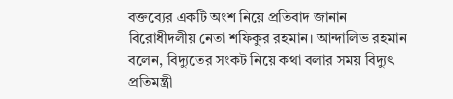বক্তব্যের একটি অংশ নিয়ে প্রতিবাদ জানান বিরোধীদলীয় নেতা শফিকুর রহমান। আন্দালিভ রহমান বলেন, বিদ্যুতের সংকট নিয়ে কথা বলার সময় বিদ্যুৎ প্রতিমন্ত্রী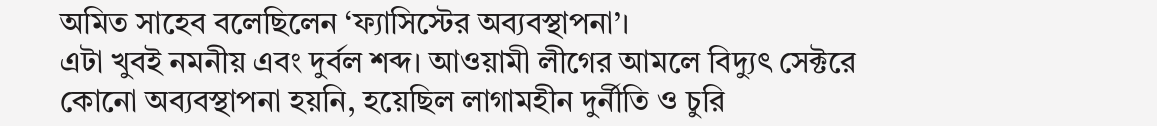অমিত সাহেব বলেছিলেন ‘ফ্যাসিস্টের অব্যবস্থাপনা’।
এটা খুবই নমনীয় এবং দুর্বল শব্দ। আওয়ামী লীগের আমলে বিদ্যুৎ সেক্টরে কোনো অব্যবস্থাপনা হয়নি, হয়েছিল লাগামহীন দুর্নীতি ও চুরি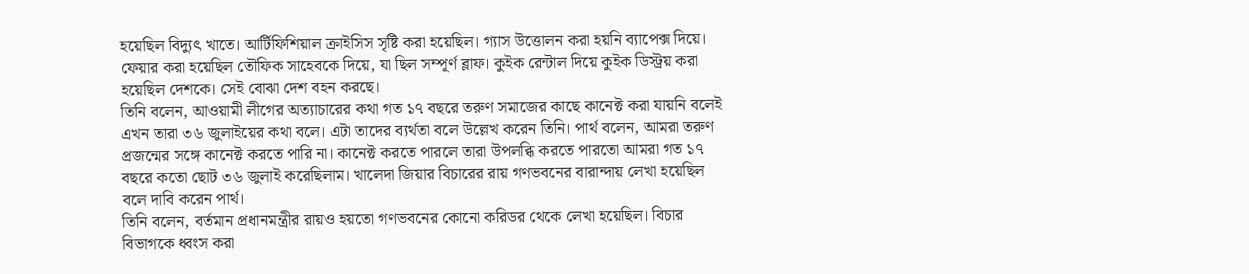হয়েছিল বিদ্যুৎ খাতে। আর্টিফিশিয়াল ক্রাইসিস সৃষ্টি করা হয়েছিল। গ্যাস উত্তোলন করা হয়নি ব্যাপেক্স দিয়ে। ফেয়ার করা হয়েছিল তৌফিক সাহেবকে দিয়ে, যা ছিল সম্পূর্ণ ব্লাফ। কুইক রেন্টাল দিয়ে কুইক ডিস্ট্রয় করা হয়েছিল দেশকে। সেই বোঝা দেশ বহন করছে।
তিনি বলেন, আওয়ামী লীগের অত্যাচারের কথা গত ১৭ বছরে তরুণ সমাজের কাছে কানেক্ট করা যায়নি বলেই এখন তারা ৩৬ জুলাইয়ের কথা বলে। এটা তাদের ব্যর্থতা বলে উল্লেখ করেন তিনি। পার্থ বলেন, আমরা তরুণ প্রজন্মের সঙ্গে কানেক্ট করতে পারি না। কানেক্ট করতে পারলে তারা উপলব্ধি করতে পারতো আমরা গত ১৭ বছরে কতো ছোট ৩৬ জুলাই করেছিলাম। খালেদা জিয়ার বিচারের রায় গণভবনের বারান্দায় লেখা হয়েছিল বলে দাবি করেন পার্থ।
তিনি বলেন, বর্তমান প্রধানমন্ত্রীর রায়ও হয়তো গণভবনের কোনো করিডর থেকে লেখা হয়েছিল। বিচার বিভাগকে ধ্বংস করা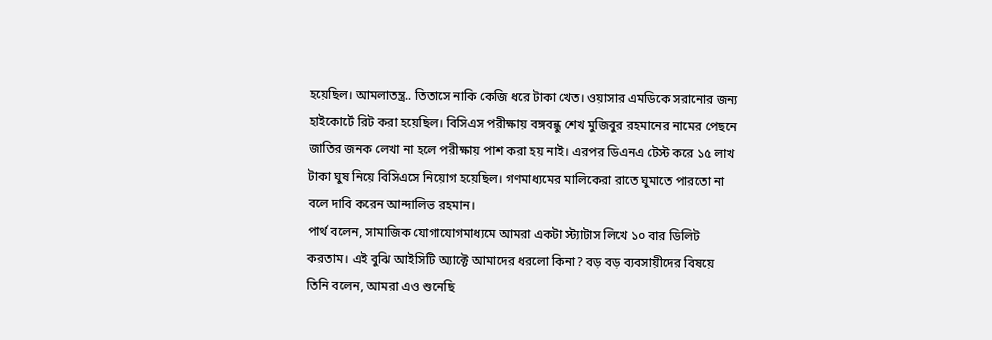হয়েছিল। আমলাতন্ত্র.. তিতাসে নাকি কেজি ধরে টাকা খেত। ওয়াসার এমডিকে সরানোর জন্য হাইকোর্টে রিট করা হয়েছিল। বিসিএস পরীক্ষায় বঙ্গবন্ধু শেখ মুজিবুর রহমানের নামের পেছনে জাতির জনক লেখা না হলে পরীক্ষায় পাশ করা হয় নাই। এরপর ডিএনএ টেস্ট করে ১৫ লাখ টাকা ঘুষ নিয়ে বিসিএসে নিয়োগ হয়েছিল। গণমাধ্যমের মালিকেরা রাতে ঘুমাতে পারতো না বলে দাবি করেন আন্দালিভ রহমান।
পার্থ বলেন, সামাজিক যোগাযোগমাধ্যমে আমরা একটা স্ট্যাটাস লিখে ১০ বার ডিলিট করতাম। এই বুঝি আইসিটি অ্যাক্টে আমাদের ধরলো কিনা? বড় বড় ব্যবসায়ীদের বিষয়ে তিনি বলেন, আমরা এও শুনেছি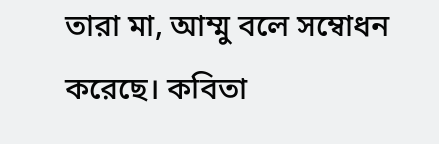তারা মা, আম্মু বলে সম্বোধন করেছে। কবিতা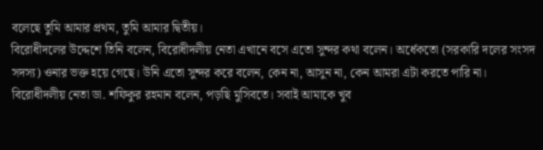বলেছে তুমি আমার প্রথম, তুমি আমার দ্বিতীয়।
বিরোধীদলের উদ্দেশে তিনি বলেন, বিরোধীদলীয় নেতা এখানে বসে এতো সুন্দর কথা বলেন। অর্ধেকতো (সরকারি দলের সংসদ সদস্য) ওনার ভক্ত হয়ে গেছে। উনি এতো সুন্দর করে বলেন, কেন না, আসুন না, কেন আমরা এটা করতে পারি না।
বিরোধীদলীয় নেতা ডা. শফিকুর রহমান বলেন, পড়ছি মুসিবতে। সবাই আমাকে খুব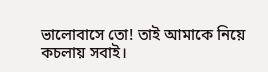ভালোবাসে তো! তাই আমাকে নিয়ে কচলায় সবাই।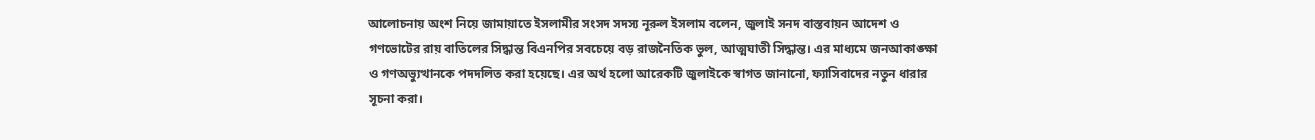আলোচনায় অংশ নিয়ে জামায়াতে ইসলামীর সংসদ সদস্য নূরুল ইসলাম বলেন, জুলাই সনদ বাস্তবায়ন আদেশ ও গণভোটের রায় বাতিলের সিদ্ধান্ত বিএনপির সবচেয়ে বড় রাজনৈতিক ভুল, আত্মঘাতী সিদ্ধান্ত। এর মাধ্যমে জনআকাঙ্ক্ষা ও গণঅভ্যুত্থানকে পদদলিত করা হয়েছে। এর অর্থ হলো আরেকটি জুলাইকে স্বাগত জানানো, ফ্যাসিবাদের নতুন ধারার সূচনা করা।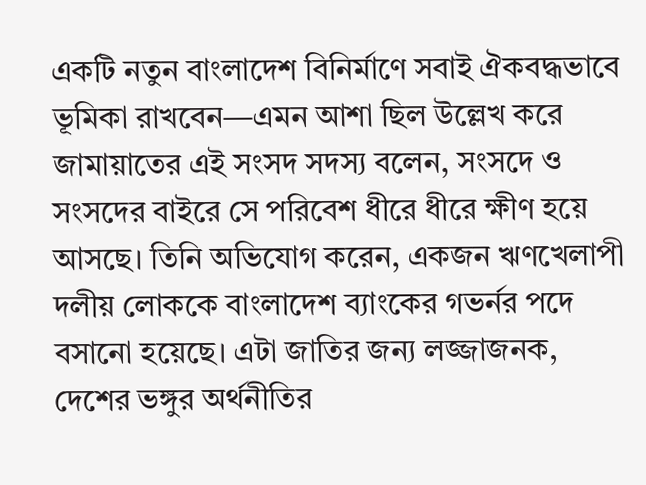একটি নতুন বাংলাদেশ বিনির্মাণে সবাই ঐকবদ্ধভাবে ভূমিকা রাখবেন—এমন আশা ছিল উল্লেখ করে জামায়াতের এই সংসদ সদস্য বলেন, সংসদে ও সংসদের বাইরে সে পরিবেশ ধীরে ধীরে ক্ষীণ হয়ে আসছে। তিনি অভিযোগ করেন, একজন ঋণখেলাপী দলীয় লোককে বাংলাদেশ ব্যাংকের গভর্নর পদে বসানো হয়েছে। এটা জাতির জন্য লজ্জাজনক, দেশের ভঙ্গুর অর্থনীতির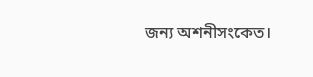জন্য অশনীসংকেত।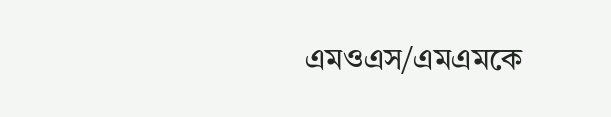এমওএস/এমএমকে